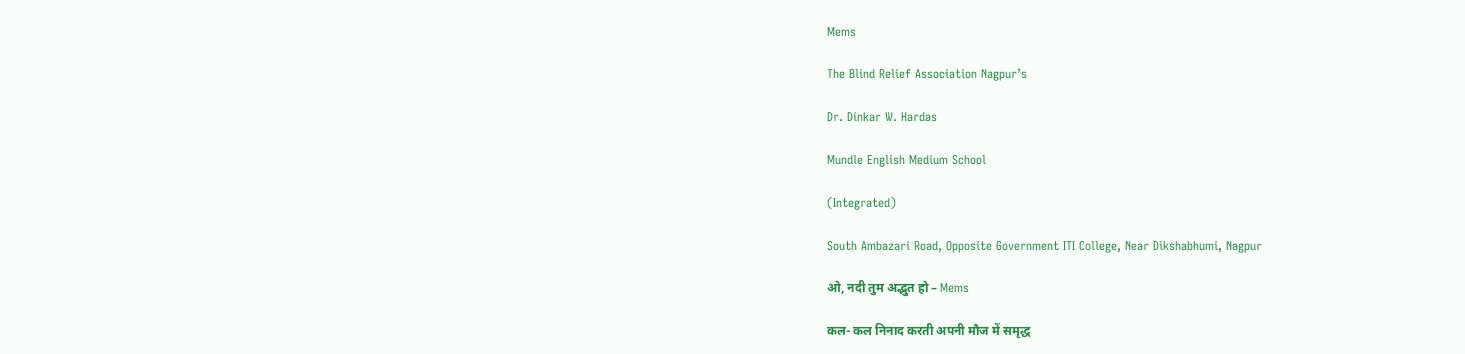Mems

The Blind Relief Association Nagpur’s

Dr. Dinkar W. Hardas

Mundle English Medium School

(Integrated)

South Ambazari Road, Opposite Government ITI College, Near Dikshabhumi, Nagpur

ओ, नदी तुम अद्भुत हो – Mems

कल- कल निनाद करती अपनी मौज में समृद्ध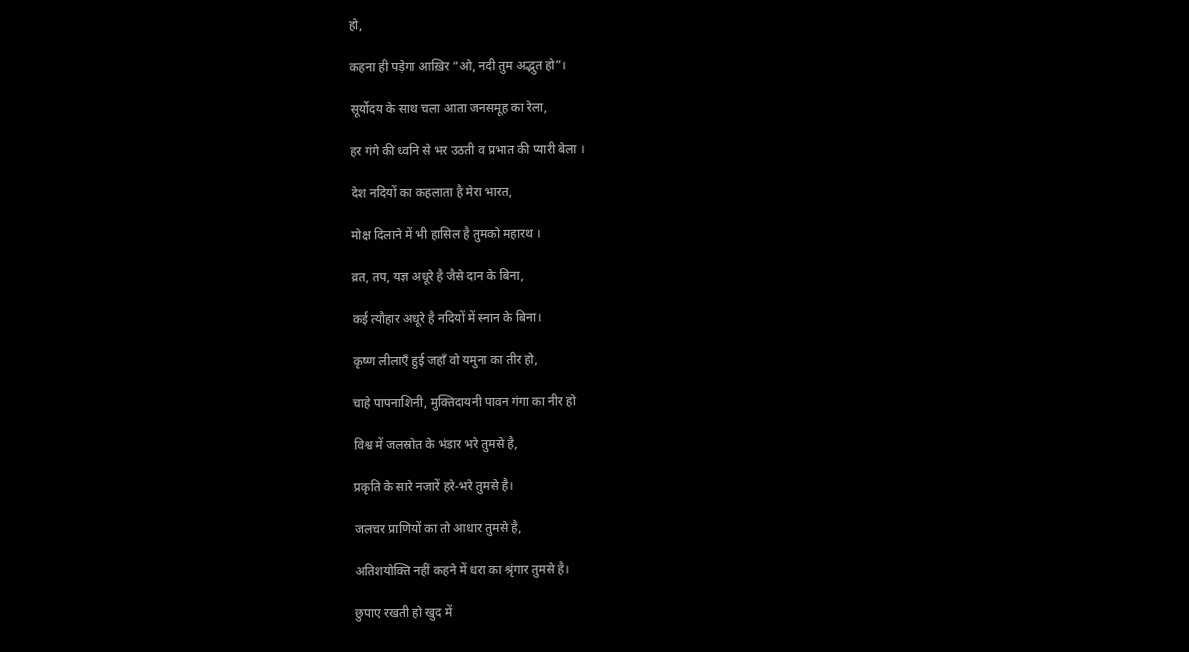हो,

कहना ही पड़ेगा आख़िर “ओ, नदी तुम अद्भुत हो”।

सूर्योदय के साथ चला आता जनसमूह का रेला,

हर गंगे की ध्वनि से भर उठती व प्रभात की प्यारी बेला ।

देश नदियों का कहलाता है मेरा भारत,

मोक्ष दिलाने में भी हासिल है तुमको महारथ ।

व्रत, तप, यज्ञ अधूरे है जैसे दान के बिना,

कई त्यौहार अधूरे है नदियों में स्नान के बिना।

कृष्ण लीलाएँ हुई जहाँ वो यमुना का तीर हो,

चाहे पापनाशिनी, मुक्तिदायनी पावन गंगा का नीर हो

विश्व में जलस्रोत के भंडार भरे तुमसे है,

प्रकृति के सारे नजारें हरे-भरे तुमसे है।

जलचर प्राणियों का तो आधार तुमसे है,

अतिशयोक्ति नहीं कहने में धरा का श्रृंगार तुमसे है।

छुपाए रखती हो खुद में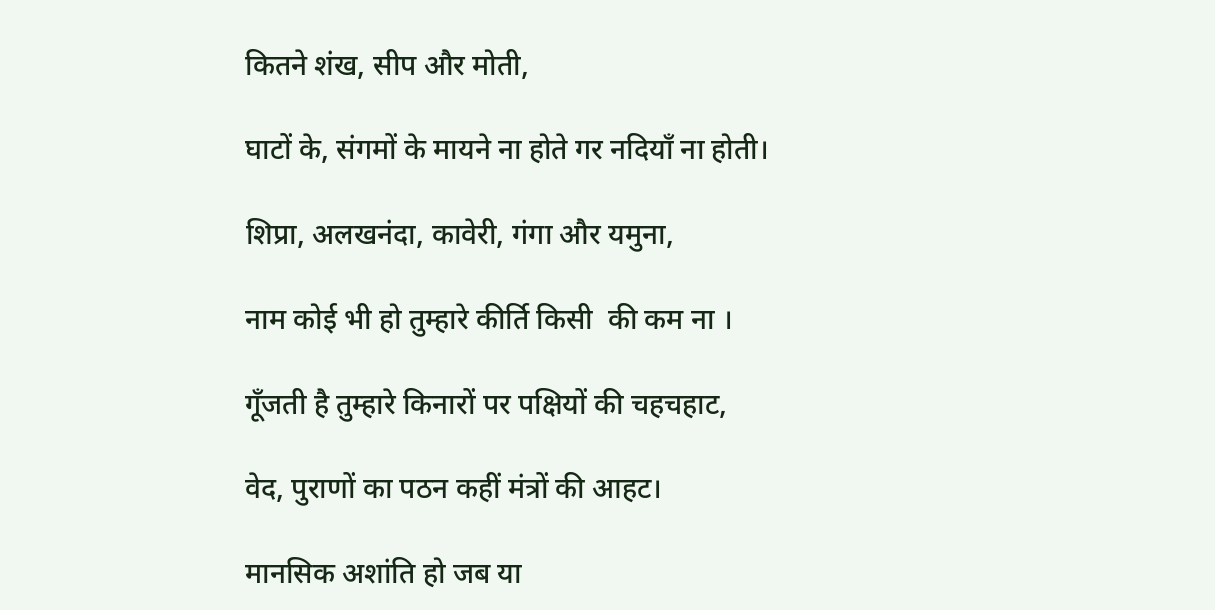कितने शंख, सीप और मोती,

घाटों के, संगमों के मायने ना होते गर नदियाँ ना होती।

शिप्रा, अलखनंदा, कावेरी, गंगा और यमुना,

नाम कोई भी हो तुम्हारे कीर्ति किसी  की कम ना ।

गूँजती है तुम्हारे किनारों पर पक्षियों की चहचहाट,

वेद, पुराणों का पठन कहीं मंत्रों की आहट।

मानसिक अशांति हो जब या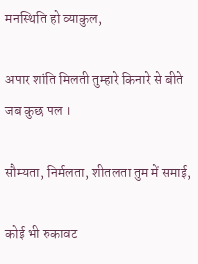मनस्थिति हो व्याकुल,

अपार शांति मिलती तुम्हारे किनारे से बीते जब कुछ पल ।

सौम्यता, निर्मलता, शीतलता तुम में समाई,

कोई भी रुकावट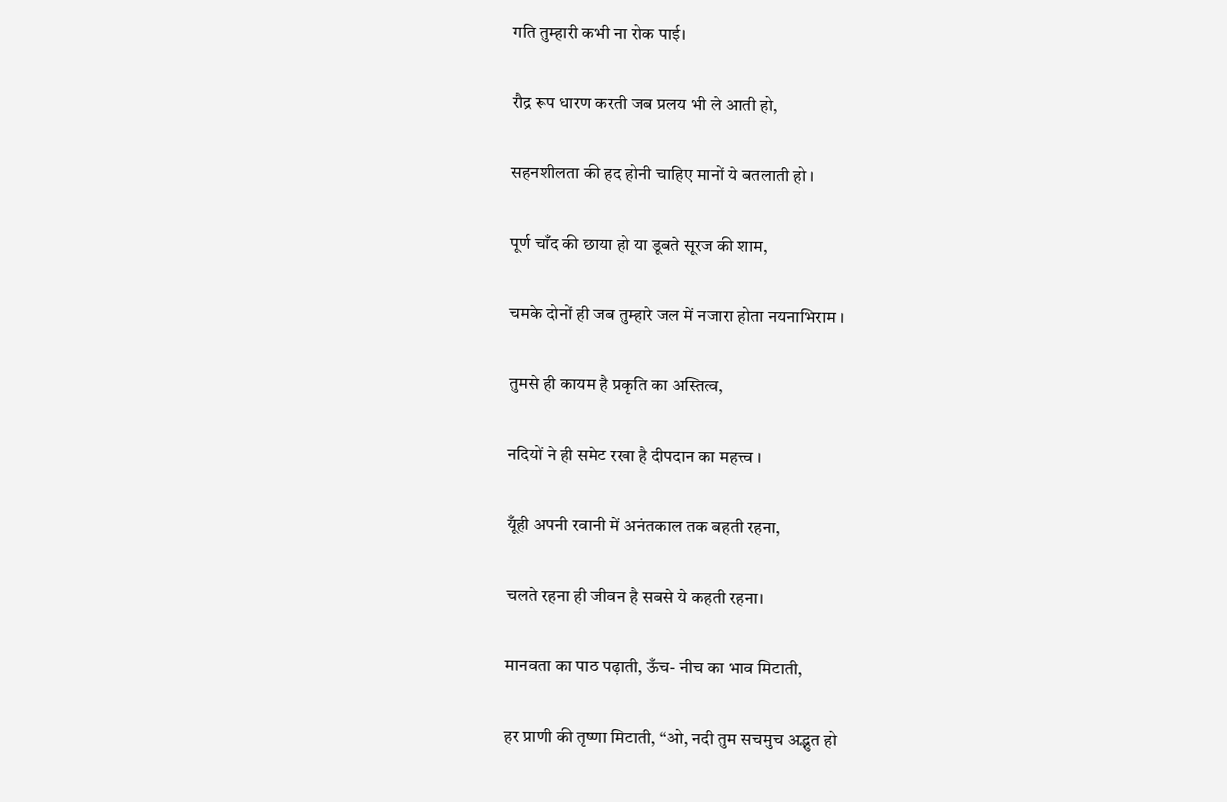गति तुम्हारी कभी ना रोक पाई।

रौद्र रूप धारण करती जब प्रलय भी ले आती हो,

सहनशीलता की हद होनी चाहिए मानों ये बतलाती हो ।

पूर्ण चाँद की छाया हो या डूबते सूरज की शाम,

चमके दोनों ही जब तुम्हारे जल में नजारा होता नयनाभिराम ।

तुमसे ही कायम है प्रकृति का अस्तित्व,

नदियों ने ही समेट रखा है दीपदान का महत्त्व ।

यूँही अपनी रवानी में अनंतकाल तक बहती रहना,

चलते रहना ही जीवन है सबसे ये कहती रहना।

मानवता का पाठ पढ़ाती, ऊँच- नीच का भाव मिटाती,

हर प्राणी की तृष्णा मिटाती, “ओ, नदी तुम सचमुच अद्भुत हो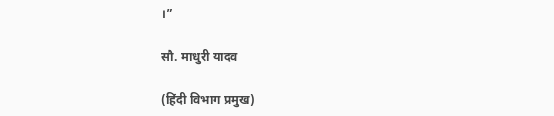।”

सौ. माधुरी यादव

(हिंदी विभाग प्रमुख)